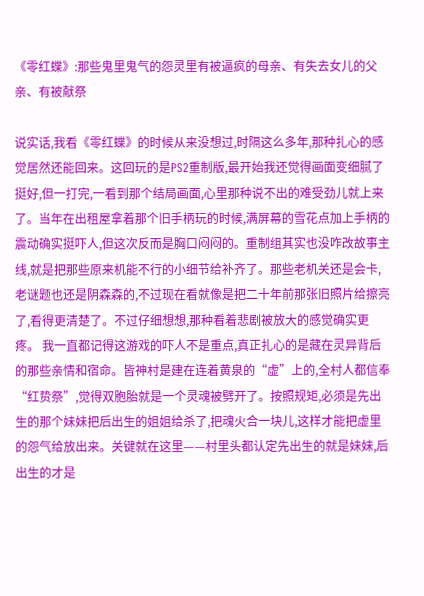《零红蝶》:那些鬼里鬼气的怨灵里有被逼疯的母亲、有失去女儿的父亲、有被献祭

说实话,我看《零红蝶》的时候从来没想过,时隔这么多年,那种扎心的感觉居然还能回来。这回玩的是PS2重制版,最开始我还觉得画面变细腻了挺好,但一打完,一看到那个结局画面,心里那种说不出的难受劲儿就上来了。当年在出租屋拿着那个旧手柄玩的时候,满屏幕的雪花点加上手柄的震动确实挺吓人,但这次反而是胸口闷闷的。重制组其实也没咋改故事主线,就是把那些原来机能不行的小细节给补齐了。那些老机关还是会卡,老谜题也还是阴森森的,不过现在看就像是把二十年前那张旧照片给擦亮了,看得更清楚了。不过仔细想想,那种看着悲剧被放大的感觉确实更疼。 我一直都记得这游戏的吓人不是重点,真正扎心的是藏在灵异背后的那些亲情和宿命。皆神村是建在连着黄泉的“虚”上的,全村人都信奉“红贽祭”,觉得双胞胎就是一个灵魂被劈开了。按照规矩,必须是先出生的那个妹妹把后出生的姐姐给杀了,把魂火合一块儿,这样才能把虚里的怨气给放出来。关键就在这里——村里头都认定先出生的就是妹妹,后出生的才是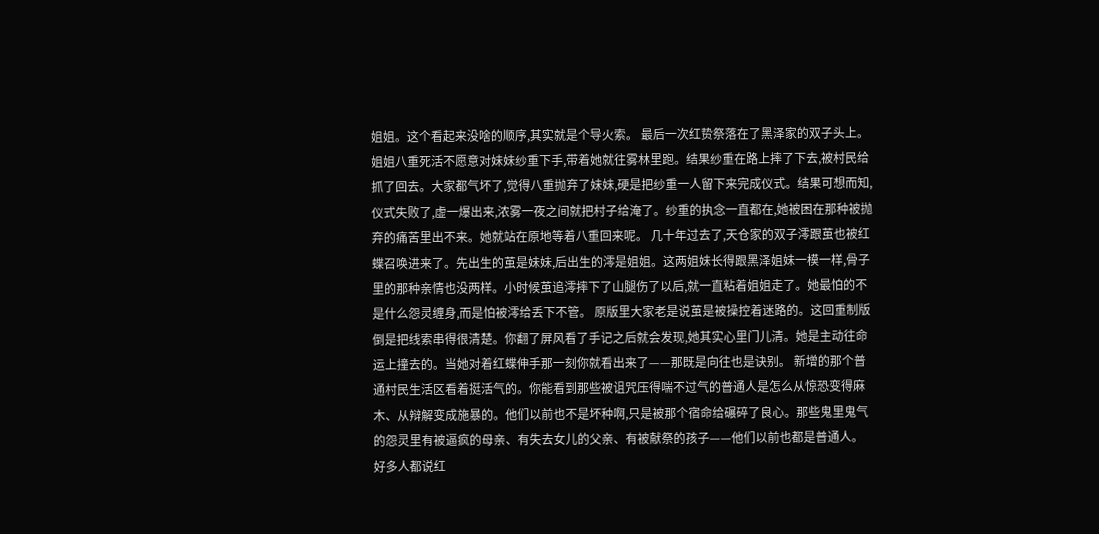姐姐。这个看起来没啥的顺序,其实就是个导火索。 最后一次红贽祭落在了黑泽家的双子头上。姐姐八重死活不愿意对妹妹纱重下手,带着她就往雾林里跑。结果纱重在路上摔了下去,被村民给抓了回去。大家都气坏了,觉得八重抛弃了妹妹,硬是把纱重一人留下来完成仪式。结果可想而知,仪式失败了,虚一爆出来,浓雾一夜之间就把村子给淹了。纱重的执念一直都在,她被困在那种被抛弃的痛苦里出不来。她就站在原地等着八重回来呢。 几十年过去了,天仓家的双子澪跟茧也被红蝶召唤进来了。先出生的茧是妹妹,后出生的澪是姐姐。这两姐妹长得跟黑泽姐妹一模一样,骨子里的那种亲情也没两样。小时候茧追澪摔下了山腿伤了以后,就一直粘着姐姐走了。她最怕的不是什么怨灵缠身,而是怕被澪给丢下不管。 原版里大家老是说茧是被操控着迷路的。这回重制版倒是把线索串得很清楚。你翻了屏风看了手记之后就会发现,她其实心里门儿清。她是主动往命运上撞去的。当她对着红蝶伸手那一刻你就看出来了——那既是向往也是诀别。 新增的那个普通村民生活区看着挺活气的。你能看到那些被诅咒压得喘不过气的普通人是怎么从惊恐变得麻木、从辩解变成施暴的。他们以前也不是坏种啊,只是被那个宿命给碾碎了良心。那些鬼里鬼气的怨灵里有被逼疯的母亲、有失去女儿的父亲、有被献祭的孩子——他们以前也都是普通人。 好多人都说红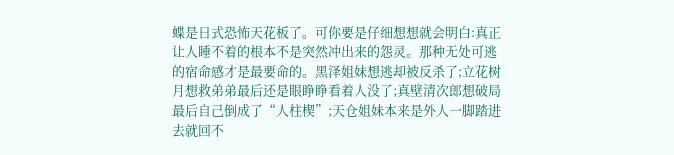蝶是日式恐怖天花板了。可你要是仔细想想就会明白:真正让人睡不着的根本不是突然冲出来的怨灵。那种无处可逃的宿命感才是最要命的。黑泽姐妹想逃却被反杀了;立花树月想救弟弟最后还是眼睁睁看着人没了;真壁清次郎想破局最后自己倒成了“人柱楔”;天仓姐妹本来是外人一脚踏进去就回不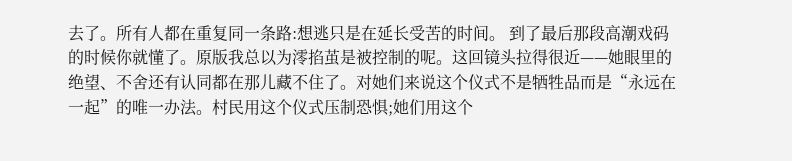去了。所有人都在重复同一条路:想逃只是在延长受苦的时间。 到了最后那段高潮戏码的时候你就懂了。原版我总以为澪掐茧是被控制的呢。这回镜头拉得很近——她眼里的绝望、不舍还有认同都在那儿藏不住了。对她们来说这个仪式不是牺牲品而是“永远在一起”的唯一办法。村民用这个仪式压制恐惧;她们用这个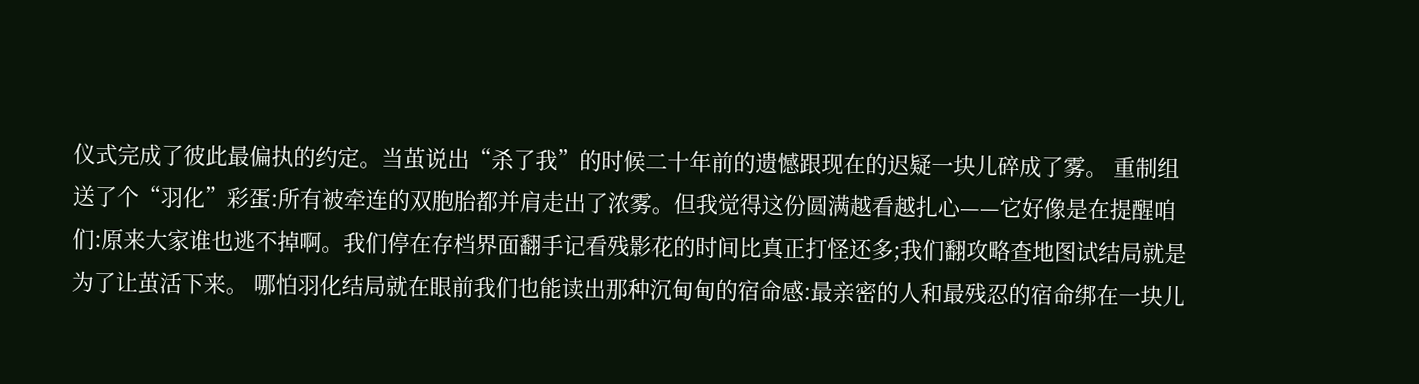仪式完成了彼此最偏执的约定。当茧说出“杀了我”的时候二十年前的遗憾跟现在的迟疑一块儿碎成了雾。 重制组送了个“羽化”彩蛋:所有被牵连的双胞胎都并肩走出了浓雾。但我觉得这份圆满越看越扎心——它好像是在提醒咱们:原来大家谁也逃不掉啊。我们停在存档界面翻手记看残影花的时间比真正打怪还多;我们翻攻略查地图试结局就是为了让茧活下来。 哪怕羽化结局就在眼前我们也能读出那种沉甸甸的宿命感:最亲密的人和最残忍的宿命绑在一块儿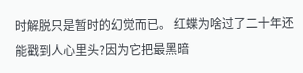时解脱只是暂时的幻觉而已。 红蝶为啥过了二十年还能戳到人心里头?因为它把最黑暗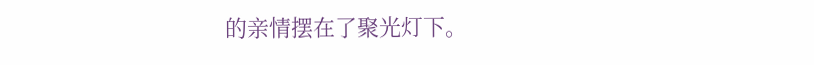的亲情摆在了聚光灯下。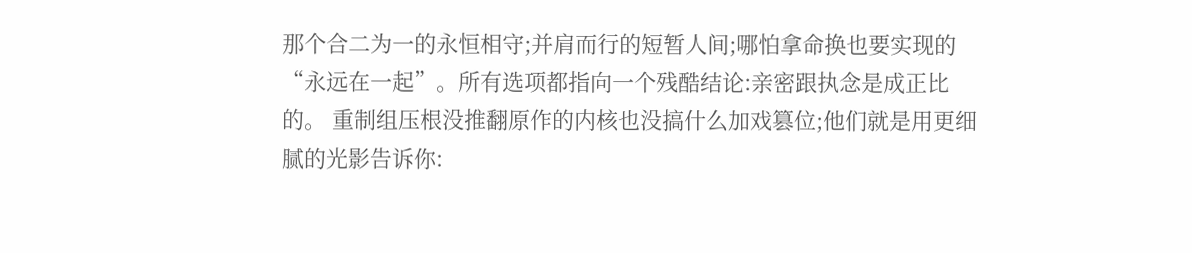那个合二为一的永恒相守;并肩而行的短暂人间;哪怕拿命换也要实现的“永远在一起”。所有选项都指向一个残酷结论:亲密跟执念是成正比的。 重制组压根没推翻原作的内核也没搞什么加戏篡位;他们就是用更细腻的光影告诉你: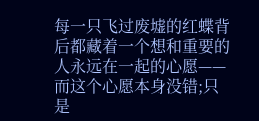每一只飞过废墟的红蝶背后都藏着一个想和重要的人永远在一起的心愿——而这个心愿本身没错;只是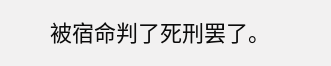被宿命判了死刑罢了。